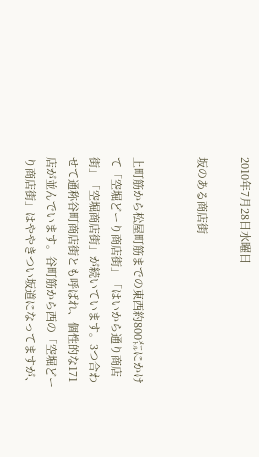2010年7月28日水曜日

坂のある商店街


上町筋から松屋町筋までの東西約800㍍にかけて「空堀どーり商店街」「はいから通り商店街」「空堀商店街」が続いています。3つ合わせて通称谷町商店街とも呼ばれ、個性的な171店が並んでいます。谷町筋から西の「空堀どーり商店街」はややきつい坂道になってますが、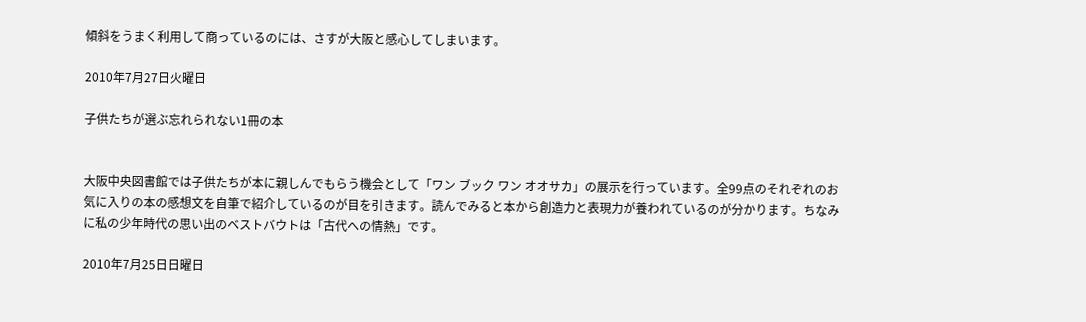傾斜をうまく利用して商っているのには、さすが大阪と感心してしまいます。

2010年7月27日火曜日

子供たちが選ぶ忘れられない1冊の本


大阪中央図書館では子供たちが本に親しんでもらう機会として「ワン ブック ワン オオサカ」の展示を行っています。全99点のそれぞれのお気に入りの本の感想文を自筆で紹介しているのが目を引きます。読んでみると本から創造力と表現力が養われているのが分かります。ちなみに私の少年時代の思い出のベストバウトは「古代への情熱」です。

2010年7月25日日曜日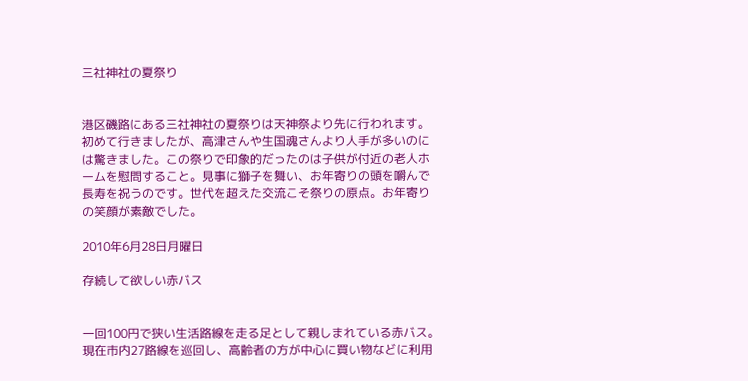三社神社の夏祭り


港区磯路にある三社神社の夏祭りは天神祭より先に行われます。初めて行きましたが、高津さんや生国魂さんより人手が多いのには驚きました。この祭りで印象的だったのは子供が付近の老人ホームを慰問すること。見事に獅子を舞い、お年寄りの頭を嚼んで長寿を祝うのです。世代を超えた交流こそ祭りの原点。お年寄りの笑顔が素敵でした。

2010年6月28日月曜日

存続して欲しい赤バス


一回100円で狭い生活路線を走る足として親しまれている赤バス。現在市内27路線を巡回し、高齢者の方が中心に買い物などに利用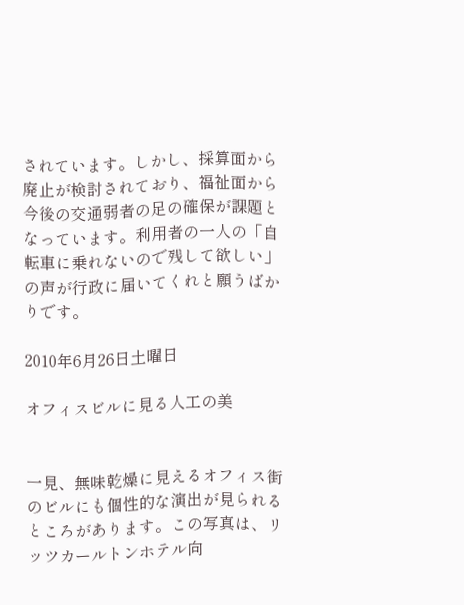されています。しかし、採算面から廃止が検討されており、福祉面から今後の交通弱者の足の確保が課題となっています。利用者の一人の「自転車に乗れないので残して欲しい」の声が行政に届いてくれと願うばかりです。

2010年6月26日土曜日

オフィスビルに見る人工の美


一見、無味乾燥に見えるオフィス街のビルにも個性的な演出が見られるところがあります。この写真は、リッツカールトンホテル向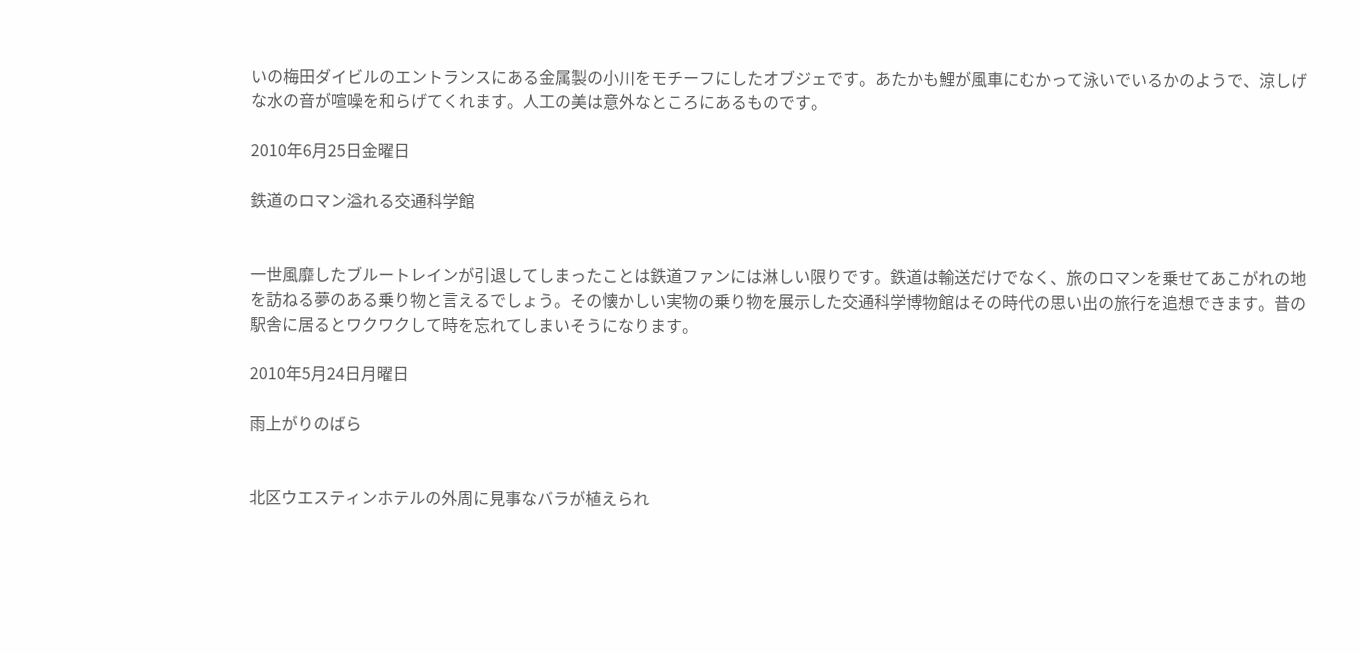いの梅田ダイビルのエントランスにある金属製の小川をモチーフにしたオブジェです。あたかも鯉が風車にむかって泳いでいるかのようで、涼しげな水の音が喧噪を和らげてくれます。人工の美は意外なところにあるものです。

2010年6月25日金曜日

鉄道のロマン溢れる交通科学館


一世風靡したブルートレインが引退してしまったことは鉄道ファンには淋しい限りです。鉄道は輸送だけでなく、旅のロマンを乗せてあこがれの地を訪ねる夢のある乗り物と言えるでしょう。その懐かしい実物の乗り物を展示した交通科学博物館はその時代の思い出の旅行を追想できます。昔の駅舎に居るとワクワクして時を忘れてしまいそうになります。

2010年5月24日月曜日

雨上がりのばら


北区ウエスティンホテルの外周に見事なバラが植えられ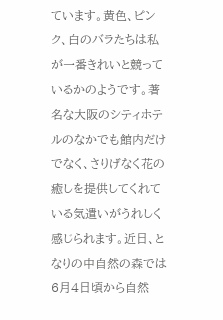ています。黄色、ピンク、白のバラたちは私が一番きれいと競っているかのようです。著名な大阪のシティホテルのなかでも館内だけでなく、さりげなく花の癒しを提供してくれている気遣いがうれしく感じられます。近日、となりの中自然の森では6月4日頃から自然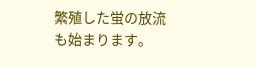繁殖した蛍の放流も始まります。